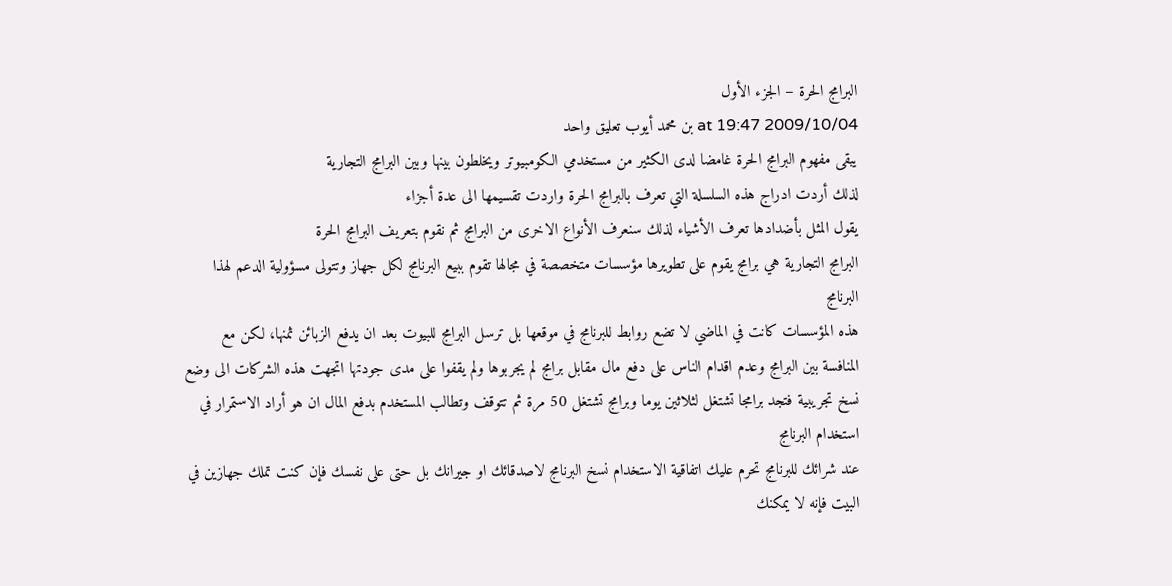البرامج الحرة – الجزء الأول
2009/10/04 at 19:47 بن محمد أيوب تعليق واحد
يبقى مفهوم البرامج الحرة غامضا لدى الكثير من مستخدمي الكومبيوتر ويخلطون بينها وبين البرامج التجارية
لذلك أردت ادراج هذه السلسلة التي تعرف بالبرامج الحرة واردت تقسيمها الى عدة أجزاء
يقول المثل بأضدادها تعرف الأشياء لذلك سنعرف الأنواع الاخرى من البرامج ثم نقوم بتعريف البرامج الحرة
البرامج التجارية هي برامج يقوم على تطويرها مؤسسات متخصصة في مجالها تقوم ببيع البرنامج لكل جهاز وتتولى مسؤولية الدعم لهذا البرنامج
هذه المؤسسات كانت في الماضي لا تضع روابط للبرنامج في موقعها بل ترسل البرامج للبيوت بعد ان يدفع الزبائن ثمنها، لكن مع المنافسة بين البرامج وعدم اقدام الناس على دفع مال مقابل برامج لم يجربوها ولم يقفوا على مدى جودتها اتجهت هذه الشركات الى وضع نسخ تجريبية فتجد برامجا تشتغل لثلاثين يوما وبرامج تشتغل 50 مرة ثم تتوقف وتطالب المستخدم بدفع المال ان هو أراد الاستمرار في استخدام البرنامج
عند شرائك للبرنامج تحرم عليك اتفاقية الاستخدام نسخ البرنامج لاصدقائك او جيرانك بل حتى على نفسك فإن كنت تملك جهازين في البيت فإنه لا يمكنك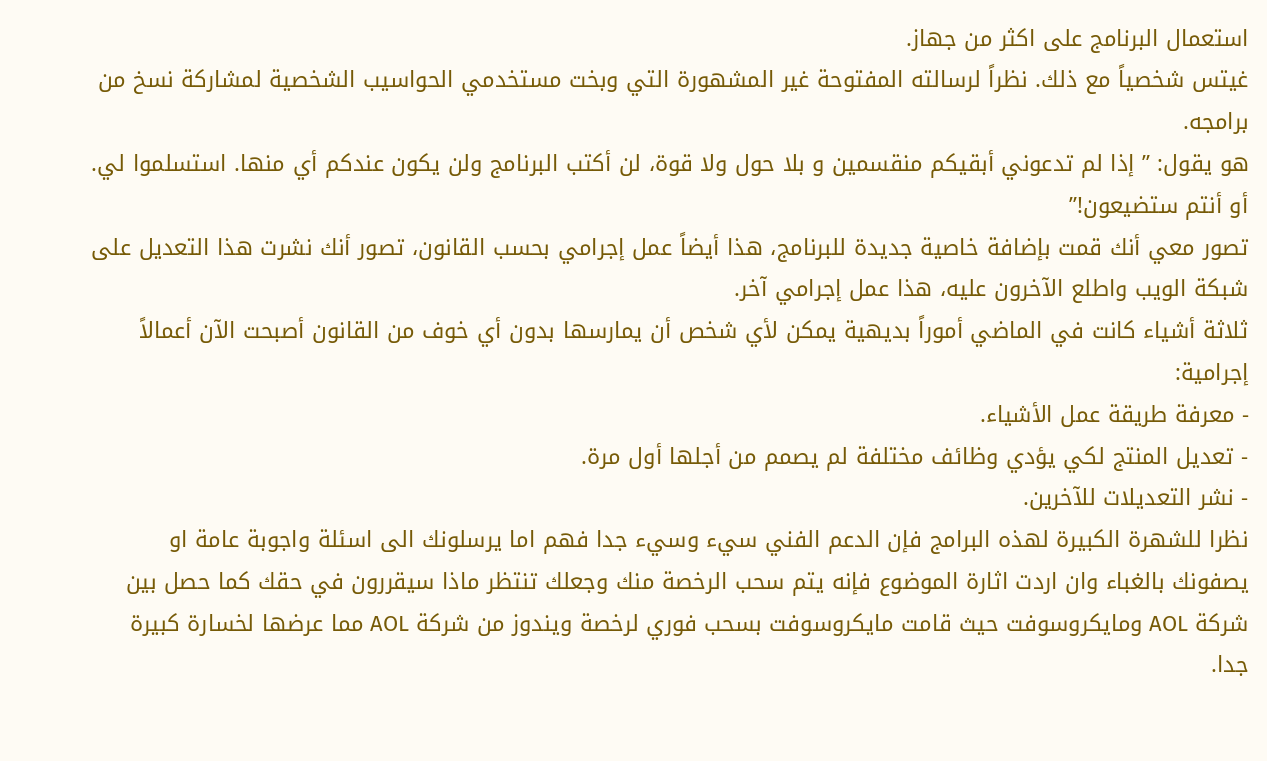استعمال البرنامج على اكثر من جهاز.
غيتس شخصياً مع ذلك. نظراً لرسالته المفتوحة غير المشهورة التي وبخت مستخدمي الحواسيب الشخصية لمشاركة نسخ من برامجه.
هو يقول: ” إذا لم تدعوني أبقيكم منقسمين و بلا حول ولا قوة، لن أكتب البرنامج ولن يكون عندكم أي منها. استسلموا لي. أو أنتم ستضيعون!”
تصور معي أنك قمت بإضافة خاصية جديدة للبرنامج، هذا أيضاً عمل إجرامي بحسب القانون، تصور أنك نشرت هذا التعديل على شبكة الويب واطلع الآخرون عليه، هذا عمل إجرامي آخر.
ثلاثة أشياء كانت في الماضي أموراً بديهية يمكن لأي شخص أن يمارسها بدون أي خوف من القانون أصبحت الآن أعمالاً إجرامية:
- معرفة طريقة عمل الأشياء.
- تعديل المنتج لكي يؤدي وظائف مختلفة لم يصمم من أجلها أول مرة.
- نشر التعديلات للآخرين.
نظرا للشهرة الكبيرة لهذه البرامج فإن الدعم الفني سيء وسيء جدا فهم اما يرسلونك الى اسئلة واجوبة عامة او يصفونك بالغباء وان اردت اثارة الموضوع فإنه يتم سحب الرخصة منك وجعلك تنتظر ماذا سيقررون في حقك كما حصل بين شركة AOL ومايكروسوفت حيث قامت مايكروسوفت بسحب فوري لرخصة ويندوز من شركة AOL مما عرضها لخسارة كبيرة جدا.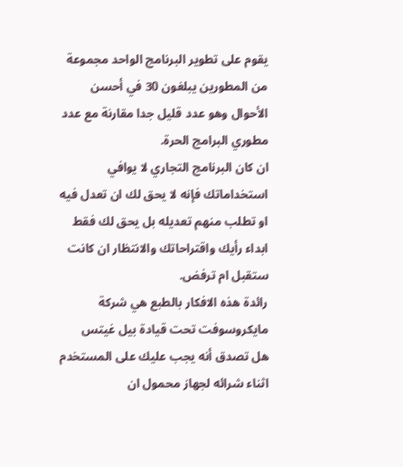يقوم على تطوير البرنامج الواحد مجموعة من المطورين يبلغون 30 في أحسن الأحوال وهو عدد قليل جدا مقارنة مع عدد مطوري البرامج الحرة.
ان كان البرنامج التجاري لا يوافي استخداماتك فإنه لا يحق لك ان تعدل فيه او تطلب منهم تعديله بل يحق لك فقط ابداء رأيك واقتراحاتك والانتظار ان كانت ستقبل ام ترفض.
رائدة هذه الافكار بالطبع هي شركة مايكروسوفت تحت قيادة بيل غيتس
هل تصدق أنه يجب عليك على المستخدم اثناء شرائه لجهاز محمول ان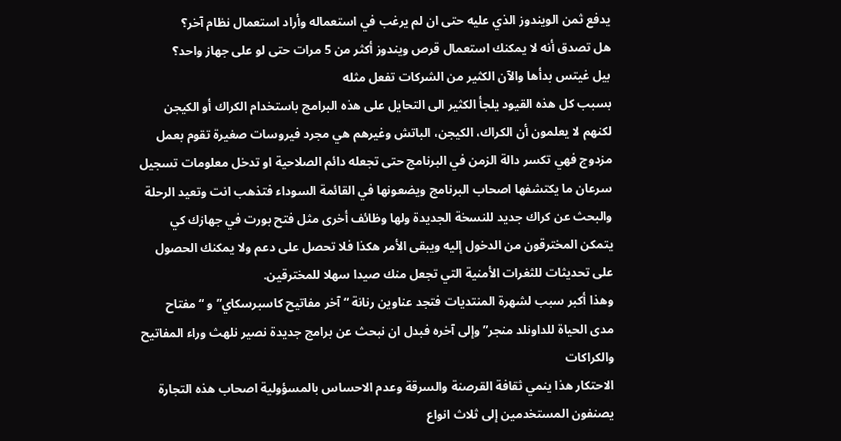يدفع ثمن الويندوز الذي عليه حتى ان لم يرغب في استعماله وأراد استعمال نظام آخر؟
هل تصدق أنه لا يمكنك استعمال قرص ويندوز أكثر من 5 مرات حتى لو على جهاز واحد؟
بيل غيتس بدأها والآن الكثير من الشركات تفعل مثله
بسبب كل هذه القيود يلجأ الكثير الى التحايل على هذه البرامج باستخدام الكراك أو الكيجن لكنهم لا يعلمون أن الكراك، الكيجن، الباتش وغيرهم هي مجرد فيروسات صغيرة تقوم بعمل مزدوج فهي تكسر دالة الزمن في البرنامج حتى تجعله دائم الصلاحية او تدخل معلومات تسجيل سرعان ما يكتشفها اصحاب البرنامج ويضعونها في القائمة السوداء فتذهب انت وتعيد الرحلة والبحث عن كراك جديد للنسخة الجديدة ولها وظائف أخرى مثل فتح بورت في جهازك كي يتمكن المخترقون من الدخول إليه ويبقى الأمر هكذا فلا تحصل على دعم ولا يمكنك الحصول على تحديثات للثغرات الأمنية التي تجعل منك صيدا سهلا للمخترقين.
وهذا أكبر سبب لشهرة المنتديات فتجد عناوين رنانة “آخر مفاتيح كاسبرسكاي” و “مفتاح مدى الحياة للداونلد منجر” وإلى آخره فبدل ان نبحث عن برامج جديدة نصير نلهث وراء المفاتيح والكراكات
الاحتكار هذا ينمي ثقافة القرصنة والسرقة وعدم الاحساس بالمسؤولية اصحاب هذه التجارة يصنفون المستخدمين إلى ثلاث انواع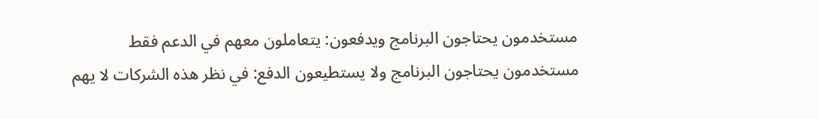مستخدمون يحتاجون البرنامج ويدفعون: يتعاملون معهم في الدعم فقط
مستخدمون يحتاجون البرنامج ولا يستطيعون الدفع: في نظر هذه الشركات لا يهم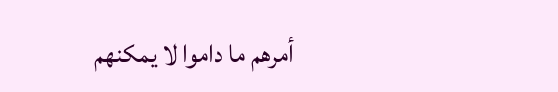أمرهم ما داموا لا يمكنهم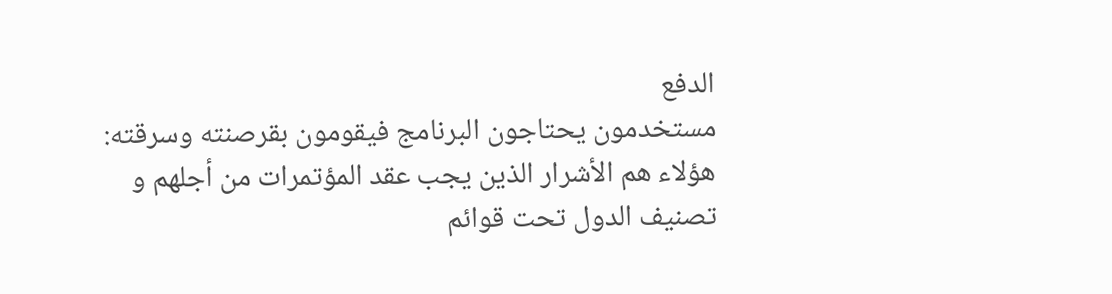الدفع
مستخدمون يحتاجون البرنامج فيقومون بقرصنته وسرقته: هؤلاء هم الأشرار الذين يجب عقد المؤتمرات من أجلهم و تصنيف الدول تحت قوائم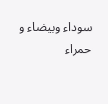سوداء وبيضاء و حمراء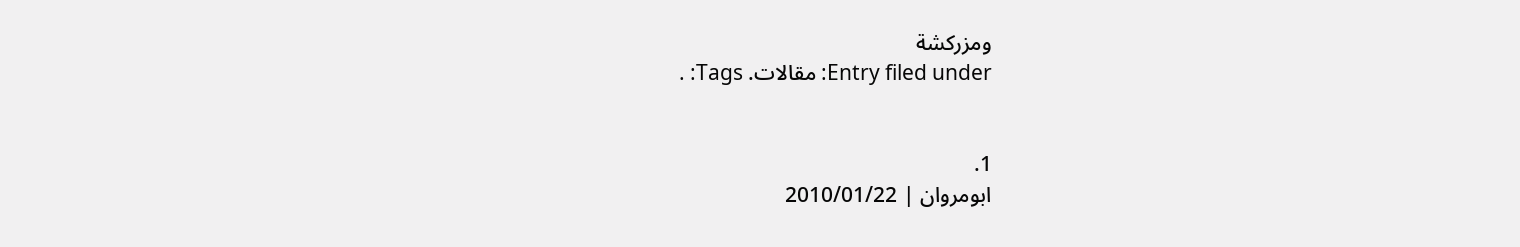ومزركشة
Entry filed under: مقالات. Tags: .


1.
ابومروان | 2010/01/22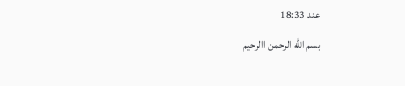عند 18:33
بسم الله الرحمن االرحيم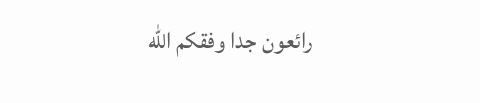رائعون جدا وفقكم الله